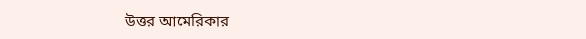উত্তর আমেরিকার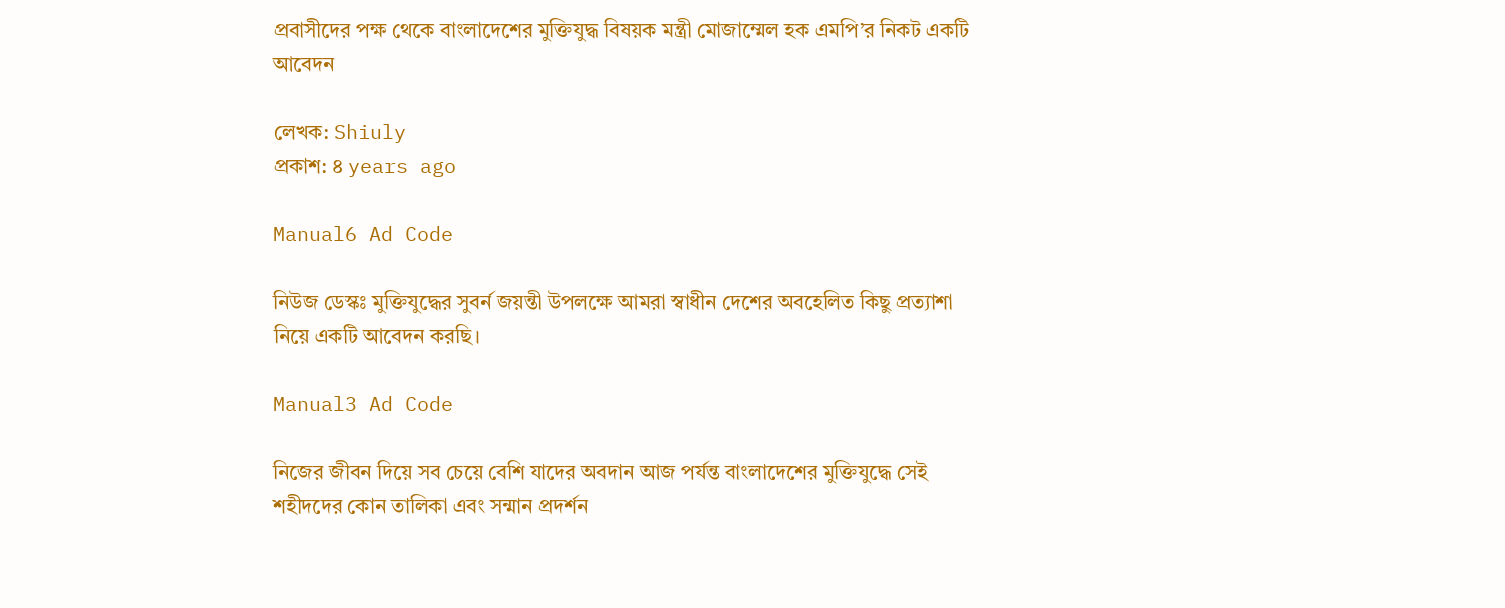প্রবাসীদের পক্ষ থেকে বাংলাদেশের মুক্তিযুদ্ধ বিষয়ক মন্ত্রী মোজাম্মেল হক এমপি’র নিকট একটি আবেদন

লেখক: Shiuly
প্রকাশ: ৪ years ago

Manual6 Ad Code

নিউজ ডেস্কঃ মুক্তিযুদ্ধের সুবর্ন জয়ন্তী উপলক্ষে আমরা স্বাধীন দেশের অবহেলিত কিছু প্রত্যাশা নিয়ে একটি আবেদন করছি।

Manual3 Ad Code

নিজের জীবন দিয়ে সব চেয়ে বেশি যাদের অবদান আজ পর্যন্ত বাংলাদেশের মুক্তিযুদ্ধে সেই শহীদদের কোন তালিকা এবং সন্মান প্রদর্শন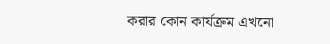করার কোন কার্যক্রম এখনো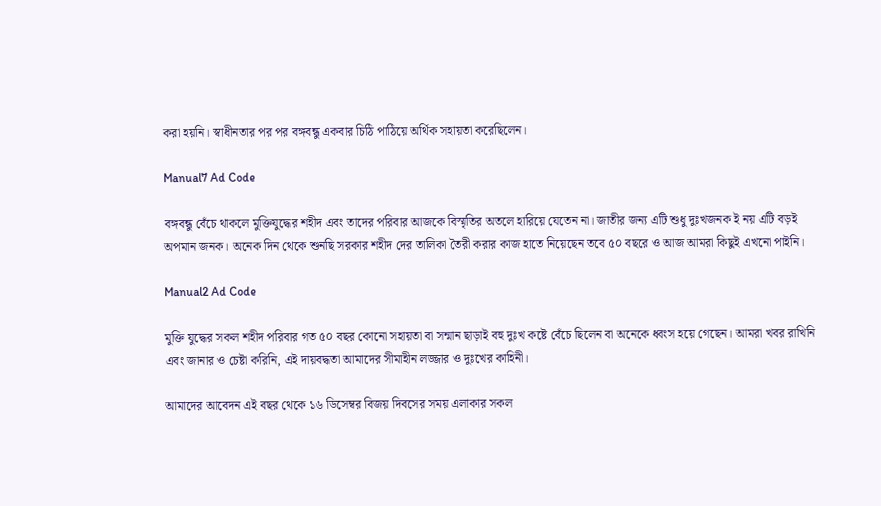করা হয়নি। স্বাধীনতার পর পর বঙ্গবন্ধু একবার চিঠি পাঠিয়ে অর্থিক সহায়তা করেছিলেন।

Manual7 Ad Code

বঙ্গবন্ধু বেঁচে থাকলে মুক্তিযুদ্ধের শহীদ এবং তাদের পরিবার আজকে বিস্মৃতির অতলে হারিয়ে যেতেন না। জাতীর জন্য এটি শুধু দুঃখজনক ই নয় এটি বড়ই অপমান জনক। অনেক দিন থেকে শুনছি সরকার শহীদ দের তালিকা তৈরী করার কাজ হাতে নিয়েছেন তবে ৫০ বছরে ও আজ আমরা কিছুই এখনো পাইনি।

Manual2 Ad Code

মুক্তি যুদ্ধের সকল শহীদ পরিবার গত ৫০ বছর কোনো সহায়তা বা সন্মান ছাড়াই বহু দুঃখ কষ্টে বেঁচে ছিলেন বা অনেকে ধ্বংস হয়ে গেছেন। আমরা খবর রাখিনি এবং জানার ও চেষ্টা করিনি, এই দায়বদ্ধতা আমাদের সীমাহীন লজ্জার ও দুঃখের কাহিনী।

আমাদের আবেদন এই বছর থেকে ১৬ ডিসেম্বর বিজয় দিবসের সময় এলাকার সকল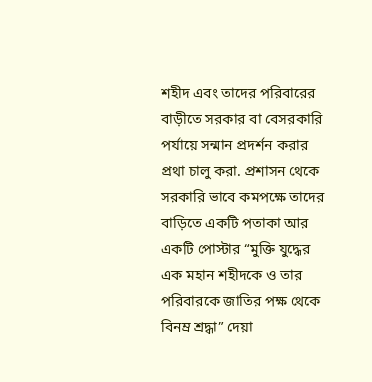শহীদ এবং তাদের পরিবারের বাড়ীতে সরকার বা বেসরকারি পর্যায়ে সন্মান প্রদর্শন করার প্রথা চালু করা. প্রশাসন থেকে সরকারি ভাবে কমপক্ষে তাদের বাড়িতে একটি পতাকা আর একটি পোস্টার “মুক্তি যুদ্ধের এক মহান শহীদকে ও তার পরিবারকে জাতির পক্ষ থেকে বিনম্র শ্রদ্ধা” দেয়া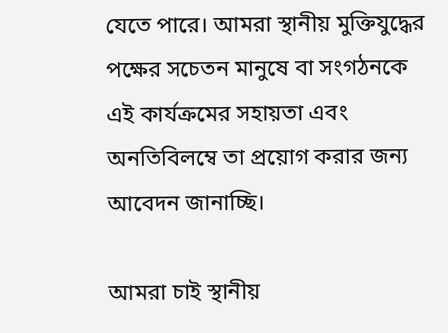যেতে পারে। আমরা স্থানীয় মুক্তিযুদ্ধের পক্ষের সচেতন মানুষে বা সংগঠনকে এই কার্যক্রমের সহায়তা এবং অনতিবিলম্বে তা প্রয়োগ করার জন্য আবেদন জানাচ্ছি।

আমরা চাই স্থানীয়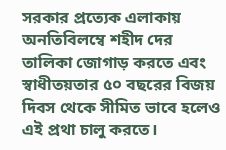সরকার প্রত্যেক এলাকায় অনতিবিলম্বে শহীদ দের তালিকা জোগাড় করতে এবং স্বাধীতয়তার ৫০ বছরের বিজয় দিবস থেকে সীমিত ভাবে হলেও এই প্রথা চালু করতে।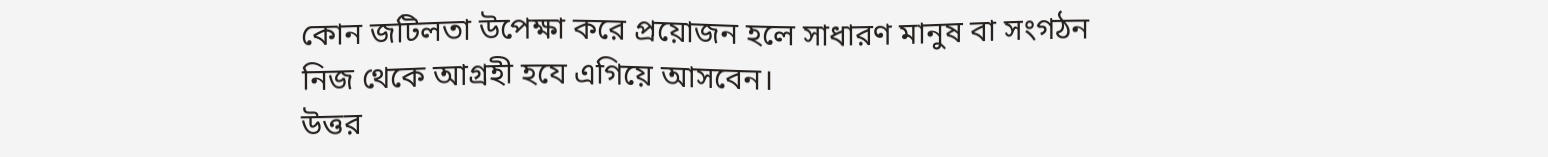কোন জটিলতা উপেক্ষা করে প্রয়োজন হলে সাধারণ মানুষ বা সংগঠন নিজ থেকে আগ্রহী হযে এগিয়ে আসবেন।
উত্তর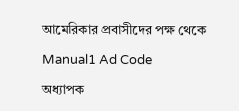আমেরিকার প্রবাসীদের পক্ষ থেকে

Manual1 Ad Code

অধ্যাপক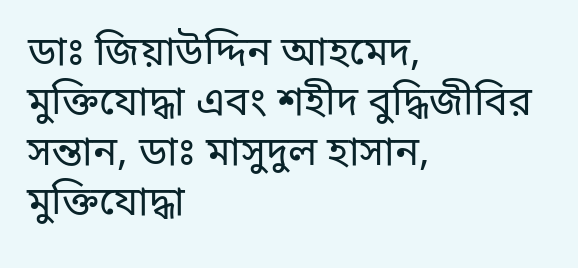ডাঃ জিয়াউদ্দিন আহমেদ, মুক্তিযোদ্ধা এবং শহীদ বুদ্ধিজীবির সন্তান, ডাঃ মাসুদুল হাসান, মুক্তিযোদ্ধা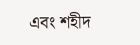এবং শহীদ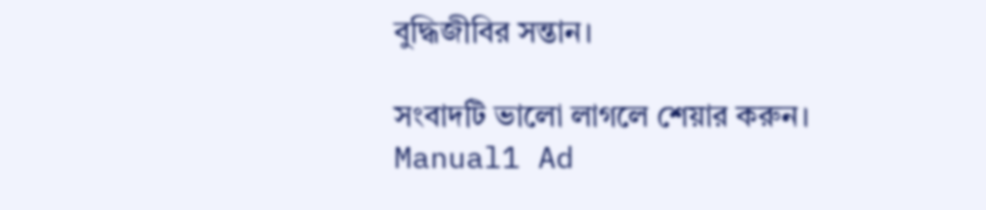বুদ্ধিজীবির সন্তান।

সংবাদটি ভালো লাগলে শেয়ার করুন।
Manual1 Ad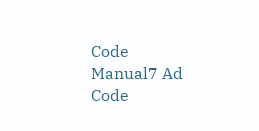Code
Manual7 Ad Code